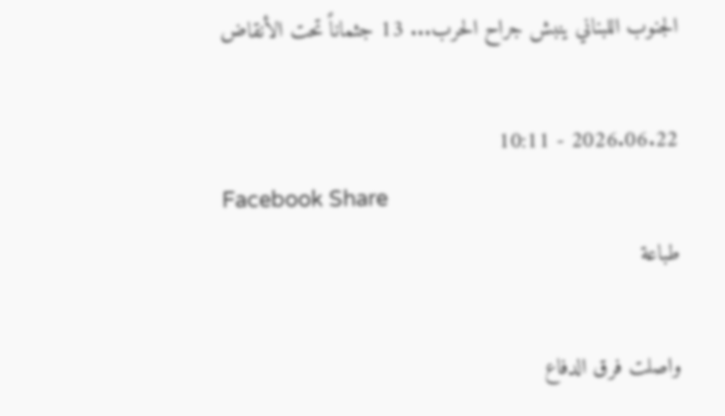الجنوب اللبناني ينبش جراح الحرب... 13 جثماناً تحت الأنقاض

2026.06.22 - 10:11
Facebook Share
طباعة

واصلت فرق الدفاع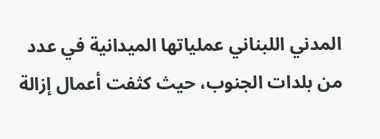المدني اللبناني عملياتها الميدانية في عدد من بلدات الجنوب، حيث كثفت أعمال إزالة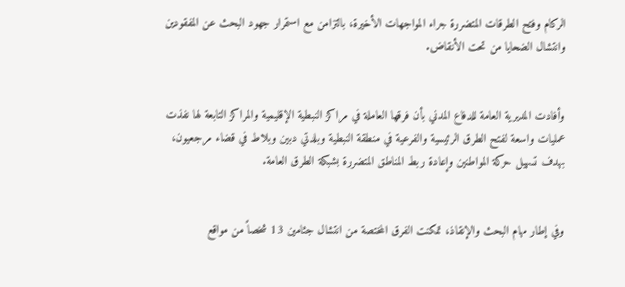الركام وفتح الطرقات المتضررة جراء المواجهات الأخيرة، بالتزامن مع استمرار جهود البحث عن المفقودين وانتشال الضحايا من تحت الأنقاض.


وأفادت المديرية العامة للدفاع المدني بأن فرقها العاملة في مراكز النبطية الإقليمية والمراكز التابعة لها نفذت عمليات واسعة لفتح الطرق الرئيسية والفرعية في منطقة النبطية وبلدتي دبين وبلاط في قضاء مرجعيون، بهدف تسهيل حركة المواطنين وإعادة ربط المناطق المتضررة بشبكة الطرق العامة.


وفي إطار مهام البحث والإنقاذ، تمكنت الفرق المختصة من انتشال جثامين 13 شخصاً من مواقع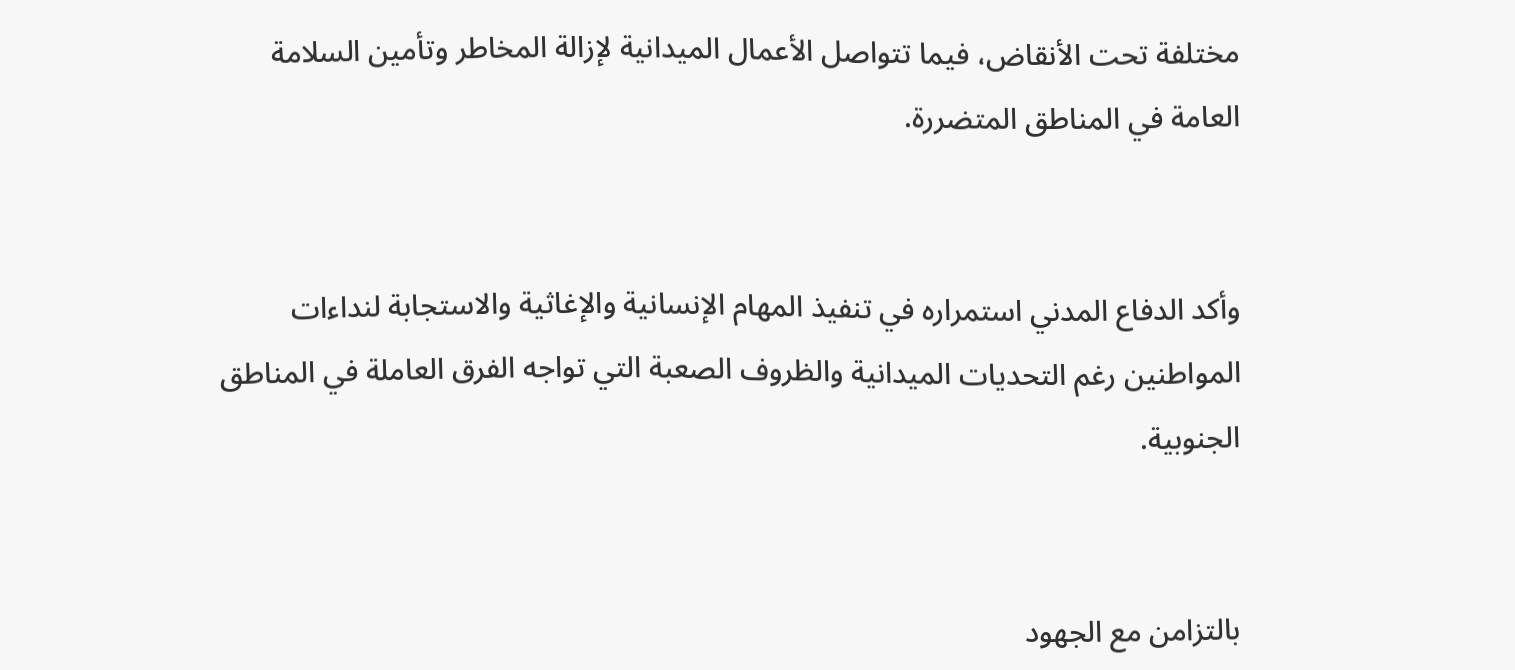مختلفة تحت الأنقاض، فيما تتواصل الأعمال الميدانية لإزالة المخاطر وتأمين السلامة العامة في المناطق المتضررة.


وأكد الدفاع المدني استمراره في تنفيذ المهام الإنسانية والإغاثية والاستجابة لنداءات المواطنين رغم التحديات الميدانية والظروف الصعبة التي تواجه الفرق العاملة في المناطق الجنوبية.


بالتزامن مع الجهود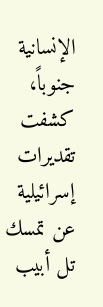الإنسانية جنوباً، كشفت تقديرات إسرائيلية عن تمسك تل أبيب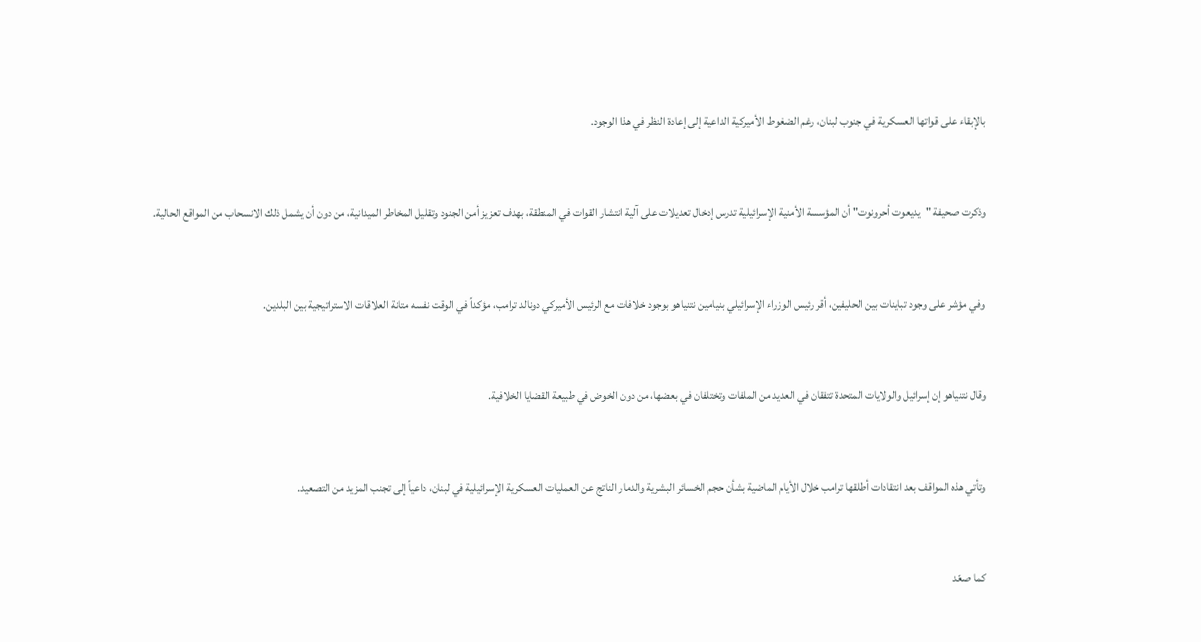بالإبقاء على قواتها العسكرية في جنوب لبنان، رغم الضغوط الأميركية الداعية إلى إعادة النظر في هذا الوجود.


وذكرت صحيفة "يديعوت أحرونوت" أن المؤسسة الأمنية الإسرائيلية تدرس إدخال تعديلات على آلية انتشار القوات في المنطقة، بهدف تعزيز أمن الجنود وتقليل المخاطر الميدانية، من دون أن يشمل ذلك الانسحاب من المواقع الحالية.


وفي مؤشر على وجود تباينات بين الحليفين، أقر رئيس الوزراء الإسرائيلي بنيامين نتنياهو بوجود خلافات مع الرئيس الأميركي دونالد ترامب، مؤكداً في الوقت نفسه متانة العلاقات الاستراتيجية بين البلدين.


وقال نتنياهو إن إسرائيل والولايات المتحدة تتفقان في العديد من الملفات وتختلفان في بعضها، من دون الخوض في طبيعة القضايا الخلافية.


وتأتي هذه المواقف بعد انتقادات أطلقها ترامب خلال الأيام الماضية بشأن حجم الخسائر البشرية والدمار الناتج عن العمليات العسكرية الإسرائيلية في لبنان، داعياً إلى تجنب المزيد من التصعيد.


كما صعّد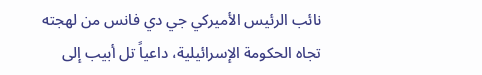نائب الرئيس الأميركي جي دي فانس من لهجته تجاه الحكومة الإسرائيلية، داعياً تل أبيب إلى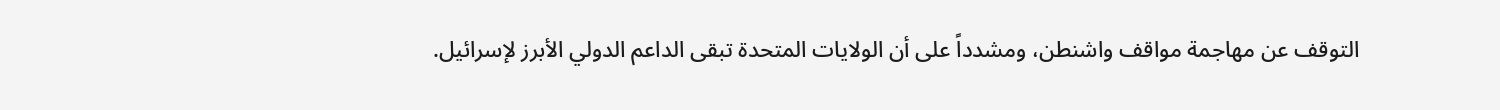التوقف عن مهاجمة مواقف واشنطن، ومشدداً على أن الولايات المتحدة تبقى الداعم الدولي الأبرز لإسرائيل.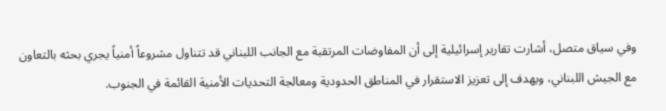وفي سياق متصل، أشارت تقارير إسرائيلية إلى أن المفاوضات المرتقبة مع الجانب اللبناني قد تتناول مشروعاً أمنياً يجري بحثه بالتعاون مع الجيش اللبناني، ويهدف إلى تعزيز الاستقرار في المناطق الحدودية ومعالجة التحديات الأمنية القائمة في الجنوب.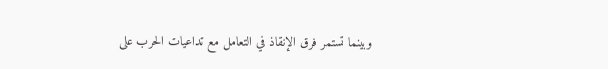وبينما تستمر فرق الإنقاذ في التعامل مع تداعيات الحرب على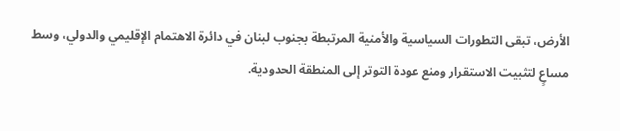الأرض، تبقى التطورات السياسية والأمنية المرتبطة بجنوب لبنان في دائرة الاهتمام الإقليمي والدولي، وسط مساعٍ لتثبيت الاستقرار ومنع عودة التوتر إلى المنطقة الحدودية.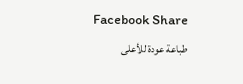Facebook Share
طباعة عودة للأعلى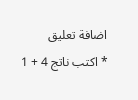اضافة تعليق
* اكتب ناتج 4 + 1